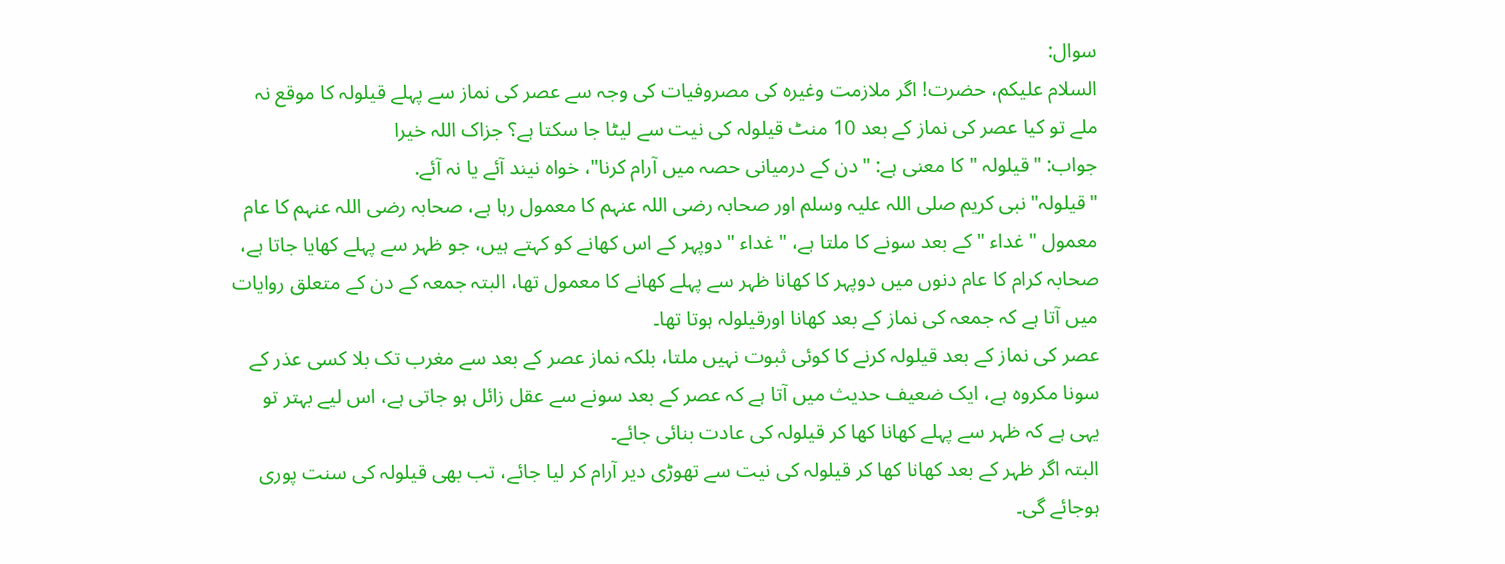سوال:
السلام علیکم، حضرت! اگر ملازمت وغیرہ کی مصروفیات کی وجہ سے عصر کی نماز سے پہلے قیلولہ کا موقع نہ ملے تو کیا عصر کی نماز کے بعد 10 منٹ قیلولہ کی نیت سے لیٹا جا سکتا ہے؟ جزاک اللہ خیرا
جواب: "قیلولہ " کا معنی ہے: "دن کے درمیانی حصہ میں آرام کرنا"، خواہ نیند آئے یا نہ آئے.
"قیلولہ" نبی کریم صلی اللہ علیہ وسلم اور صحابہ رضی اللہ عنہم کا معمول رہا ہے، صحابہ رضی اللہ عنہم کا عام معمول "غداء " کے بعد سونے کا ملتا ہے، "غداء "دوپہر کے اس کھانے کو کہتے ہیں، جو ظہر سے پہلے کھایا جاتا ہے، صحابہ کرام کا عام دنوں میں دوپہر کا کھانا ظہر سے پہلے کھانے کا معمول تھا، البتہ جمعہ کے دن کے متعلق روایات میں آتا ہے کہ جمعہ کی نماز کے بعد کھانا اورقیلولہ ہوتا تھا۔
عصر کی نماز کے بعد قیلولہ کرنے کا کوئی ثبوت نہیں ملتا، بلکہ نماز عصر کے بعد سے مغرب تک بلا کسی عذر کے سونا مکروہ ہے، ایک ضعیف حدیث میں آتا ہے کہ عصر کے بعد سونے سے عقل زائل ہو جاتی ہے، اس لیے بہتر تو یہی ہے کہ ظہر سے پہلے کھانا کھا کر قیلولہ کی عادت بنائی جائے۔
البتہ اگر ظہر کے بعد کھانا کھا کر قیلولہ کی نیت سے تھوڑی دیر آرام کر لیا جائے، تب بھی قیلولہ کی سنت پوری ہوجائے گی۔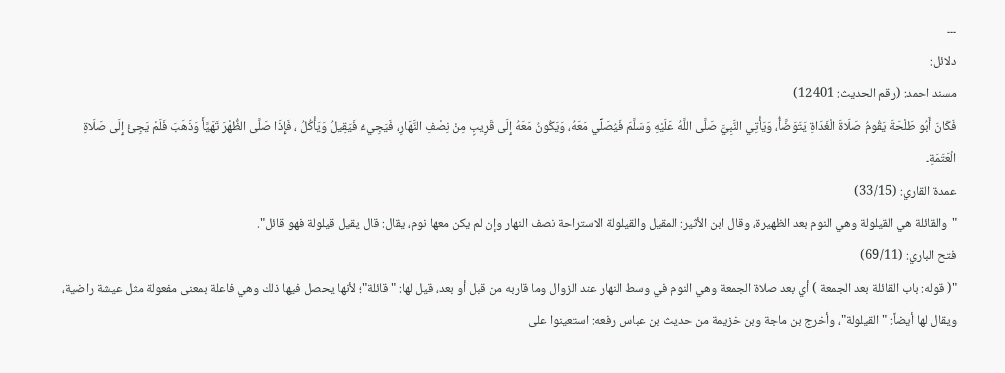۔۔۔
دلائل:
مسند احمد: (رقم الحدیث: 12401)
فَكَانَ أَبُو طَلْحَةَ يَقُومُ صَلَاةَ الْغَدَاةِ يَتَوَضَّأُ، وَيَأْتِي النَّبِيَّ صَلَّى اللَّهُ عَلَيْهِ وَسَلَّمَ فَيُصَلِّي مَعَهُ، وَيَكُونُ مَعَهُ إِلَى قَرِيبٍ مِنْ نِصْفِ النَّهَارِ، فَيَجِيءُ فَيَقِيلُ وَيَأْكُلُ ، فَإِذَا صَلَّى الظُّهْرَ تَهَيَّأَ وَذَهَبَ فَلَمْ يَجِئْ إِلَى صَلَاةِ الْعَتَمَةِ۔
عمدة القاري: (33/15)
"والقائلة هي القيلولة وهي النوم بعد الظهيرة، وقال ابن الأثير: المقيل والقيلولة الاستراحة نصف النهار وإن لم يكن معها نوم، يقال: قال يقيل قيلولة فهو قائل".
فتح الباري: (69/11)
"( قوله: باب القائلة بعد الجمعة ) أي بعد صلاة الجمعة وهي النوم في وسط النهار عند الزوال وما قاربه من قبل أو بعد، قيل لها: "قائلة"؛ لأنها يحصل فيها ذلك وهي فاعلة بمعنى مفعولة مثل عيشة راضية، ويقال لها أيضاً: "القيلولة"، وأخرج بن ماجة وبن خزيمة من حديث بن عباس رفعه: استعينوا على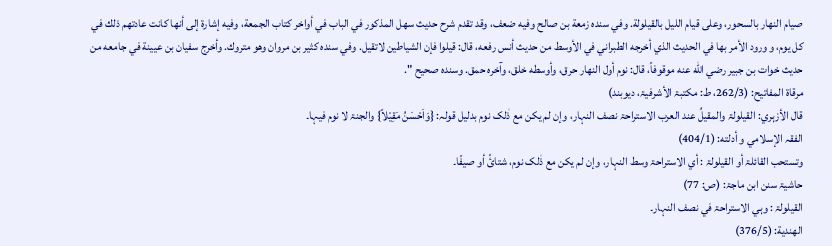صيام النهار بالسحور، وعلى قيام الليل بالقيلولة. وفي سنده زمعة بن صالح وفيه ضعف، وقد تقدم شرح حديث سهل المذكور في الباب في أواخر كتاب الجمعة، وفيه إشارة إلى أنها كانت عادتهم ذلك في كل يوم، و ورود الأمر بها في الحديث الذي أخرجه الطبراني في الأوسط من حديث أنس رفعه، قال: قيلوا فإن الشياطين لاتقيل. وفي سنده كثير بن مروان وهو متروك. وأخرج سفيان بن عيينة في جامعه من حديث خوات بن جبير رضي الله عنه موقوفاً، قال: نوم أول النهار حرق، وأوسطه خلق، وآخره حمق. وسنده صحيح ".
مرقاۃ المفاتیح: (262/3، ط: مکتبۃ الأشرفیۃ، دیوبند)
قال الأزہري: القیلولۃ والمقیلُ عند العرب الاستراحۃ نصف النہار، وإن لم یکن مع ذٰلک نوم بدلیل قولہ: {وَاَحْسَنُ مَقِیْلاً} والجنۃ لا نوم فیہا۔
الفقہ الإسلامي و أدلته: (404/1)
وتستحب القائلۃ أو القیلولۃ : أي الاستراحۃ وسط النہار، وإن لم یکن مع ذٰلک نوم، شتائً أو صیفًا۔
حاشیۃ سنن ابن ماجۃ: (ص: 77)
القیلولۃ : وہي الاستراحۃ في نصف النہار۔
الھندیة: (376/5)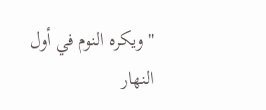"ويكره النوم في أول النهار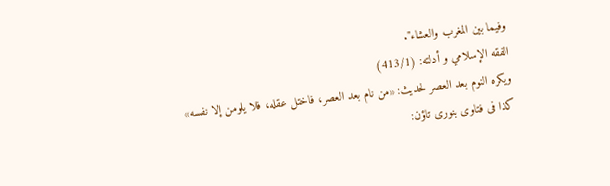وفيما بين المغرب والعشاء".
الفقه الإسلامي و أدلته: (413/1)
ويكره النوم بعد العصر لحديث: «من نام بعد العصر، فاختل عقله، فلا يلومن إلا نفسه»
کذا فی فتاوی بنوری تاؤن: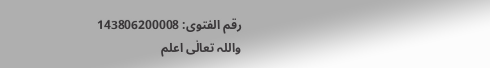رقم الفتوی: 143806200008
واللہ تعالٰی اعلم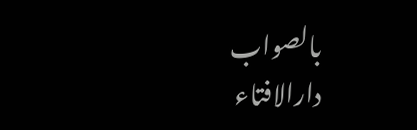بالصواب
دارالافتاء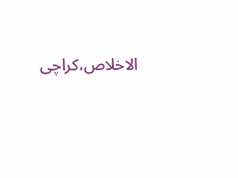الاخلاص،کراچی